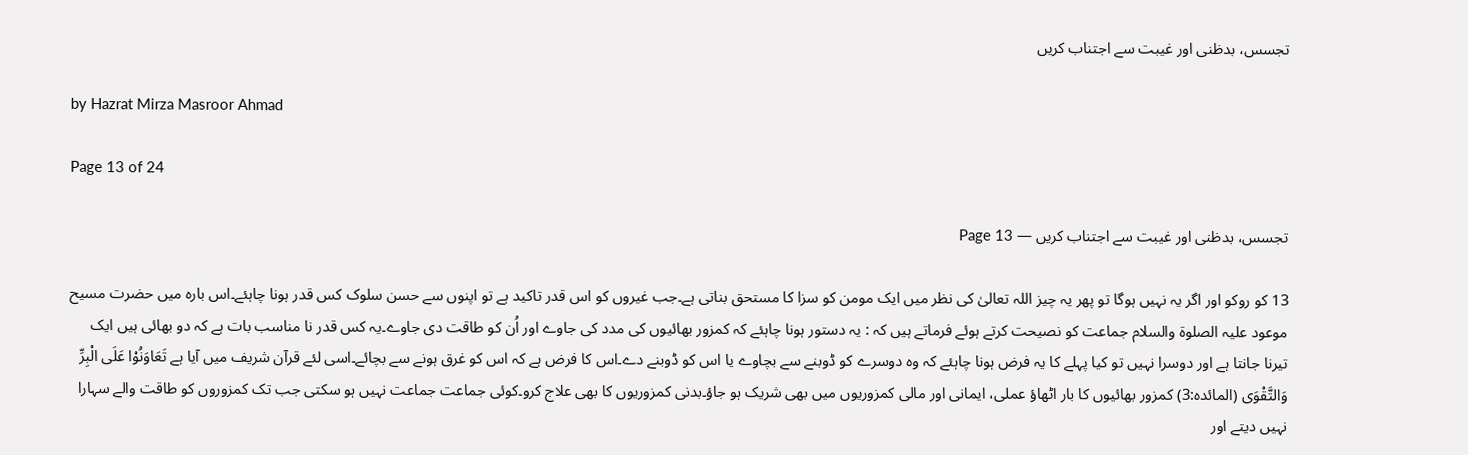تجسس، بدظنی اور غیبت سے اجتناب کریں

by Hazrat Mirza Masroor Ahmad

Page 13 of 24

تجسس، بدظنی اور غیبت سے اجتناب کریں — Page 13

13 کو روکو اور اگر یہ نہیں ہوگا تو پھر یہ چیز اللہ تعالیٰ کی نظر میں ایک مومن کو سزا کا مستحق بناتی ہے۔جب غیروں کو اس قدر تاکید ہے تو اپنوں سے حسن سلوک کس قدر ہونا چاہئے۔اس بارہ میں حضرت مسیح موعود علیہ الصلوۃ والسلام جماعت کو نصیحت کرتے ہوئے فرماتے ہیں کہ : یہ دستور ہونا چاہئے کہ کمزور بھائیوں کی مدد کی جاوے اور اُن کو طاقت دی جاوے۔یہ کس قدر نا مناسب بات ہے کہ دو بھائی ہیں ایک تیرنا جانتا ہے اور دوسرا نہیں تو کیا پہلے کا یہ فرض ہونا چاہئے کہ وہ دوسرے کو ڈوبنے سے بچاوے یا اس کو ڈوبنے دے۔اس کا فرض ہے کہ اس کو غرق ہونے سے بچائے۔اسی لئے قرآن شریف میں آیا ہے تَعَاوَنُوْا عَلَى الْبِرِّ وَالتَّقْوَى (المائدہ:3) کمزور بھائیوں کا بار اٹھاؤ عملی، ایمانی اور مالی کمزوریوں میں بھی شریک ہو جاؤ۔بدنی کمزوریوں کا بھی علاج کرو۔کوئی جماعت جماعت نہیں ہو سکتی جب تک کمزوروں کو طاقت والے سہارا نہیں دیتے اور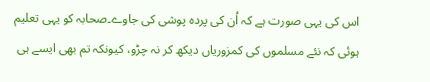اس کی یہی صورت ہے کہ اُن کی پردہ پوشی کی جاوے۔صحابہ کو یہی تعلیم ہوئی کہ نئے مسلموں کی کمزوریاں دیکھ کر نہ چڑو، کیونکہ تم بھی ایسے ہی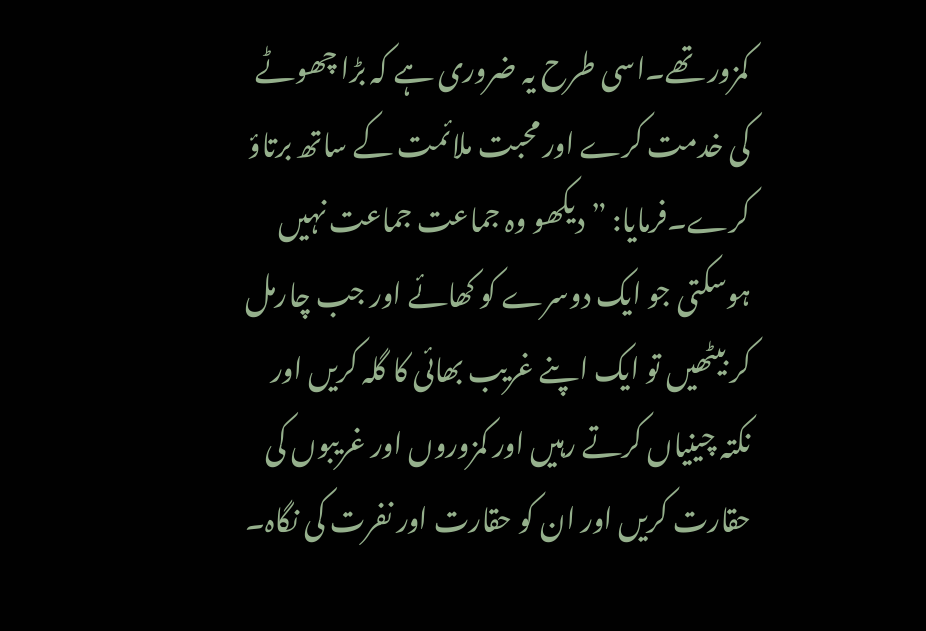کمزور تھے۔اسی طرح یہ ضروری ہے کہ بڑا چھوٹے کی خدمت کرے اور محبت ملائمت کے ساتھ برتاؤ کرے۔فرمایا: ” دیکھو وہ جماعت جماعت نہیں ہوسکتی جو ایک دوسرے کو کھائے اور جب چارمل کر بیٹھیں تو ایک اپنے غریب بھائی کا گلہ کریں اور نکتہ چینیاں کرتے رہیں اور کمزوروں اور غریبوں کی حقارت کریں اور ان کو حقارت اور نفرت کی نگاہ۔